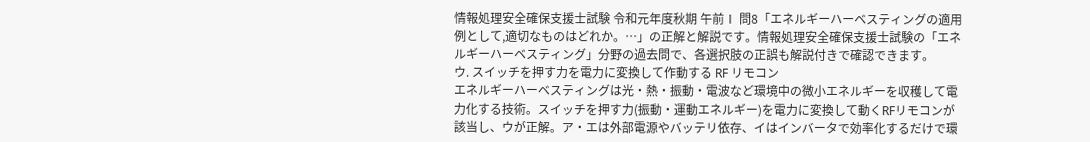情報処理安全確保支援士試験 令和元年度秋期 午前Ⅰ 問8「エネルギーハーベスティングの適用例として,適切なものはどれか。…」の正解と解説です。情報処理安全確保支援士試験の「エネルギーハーベスティング」分野の過去問で、各選択肢の正誤も解説付きで確認できます。
ウ. スイッチを押す力を電力に変換して作動する RF リモコン
エネルギーハーベスティングは光・熱・振動・電波など環境中の微小エネルギーを収穫して電力化する技術。スイッチを押す力(振動・運動エネルギー)を電力に変換して動くRFリモコンが該当し、ウが正解。ア・エは外部電源やバッテリ依存、イはインバータで効率化するだけで環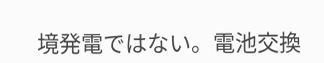境発電ではない。電池交換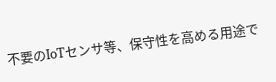不要のIoTセンサ等、保守性を高める用途で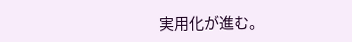実用化が進む。